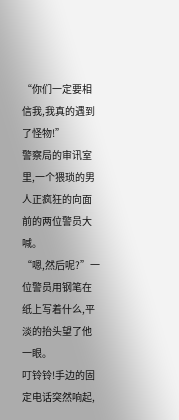“你们一定要相信我,我真的遇到了怪物!”
警察局的审讯室里,一个猥琐的男人正疯狂的向面前的两位警员大喊。
“嗯,然后呢?”一位警员用钢笔在纸上写着什么,平淡的抬头望了他一眼。
叮铃铃!手边的固定电话突然响起,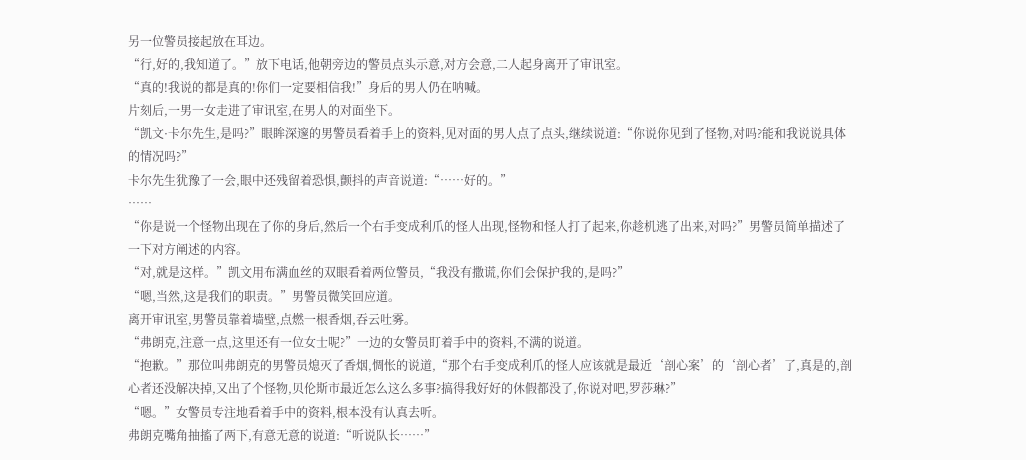另一位警员接起放在耳边。
“行,好的,我知道了。”放下电话,他朝旁边的警员点头示意,对方会意,二人起身离开了审讯室。
“真的!我说的都是真的!你们一定要相信我!”身后的男人仍在呐喊。
片刻后,一男一女走进了审讯室,在男人的对面坐下。
“凯文·卡尔先生,是吗?”眼眸深邃的男警员看着手上的资料,见对面的男人点了点头,继续说道:“你说你见到了怪物,对吗?能和我说说具体的情况吗?”
卡尔先生犹豫了一会,眼中还残留着恐惧,颤抖的声音说道:“……好的。”
……
“你是说一个怪物出现在了你的身后,然后一个右手变成利爪的怪人出现,怪物和怪人打了起来,你趁机逃了出来,对吗?”男警员简单描述了一下对方阐述的内容。
“对,就是这样。”凯文用布满血丝的双眼看着两位警员,“我没有撒谎,你们会保护我的,是吗?”
“嗯,当然,这是我们的职责。”男警员微笑回应道。
离开审讯室,男警员靠着墙壁,点燃一根香烟,吞云吐雾。
“弗朗克,注意一点,这里还有一位女士呢?”一边的女警员盯着手中的资料,不满的说道。
“抱歉。”那位叫弗朗克的男警员熄灭了香烟,惆怅的说道,“那个右手变成利爪的怪人应该就是最近‘剖心案’的‘剖心者’了,真是的,剖心者还没解决掉,又出了个怪物,贝伦斯市最近怎么这么多事?搞得我好好的休假都没了,你说对吧,罗莎琳?”
“嗯。”女警员专注地看着手中的资料,根本没有认真去听。
弗朗克嘴角抽搐了两下,有意无意的说道:“听说队长……”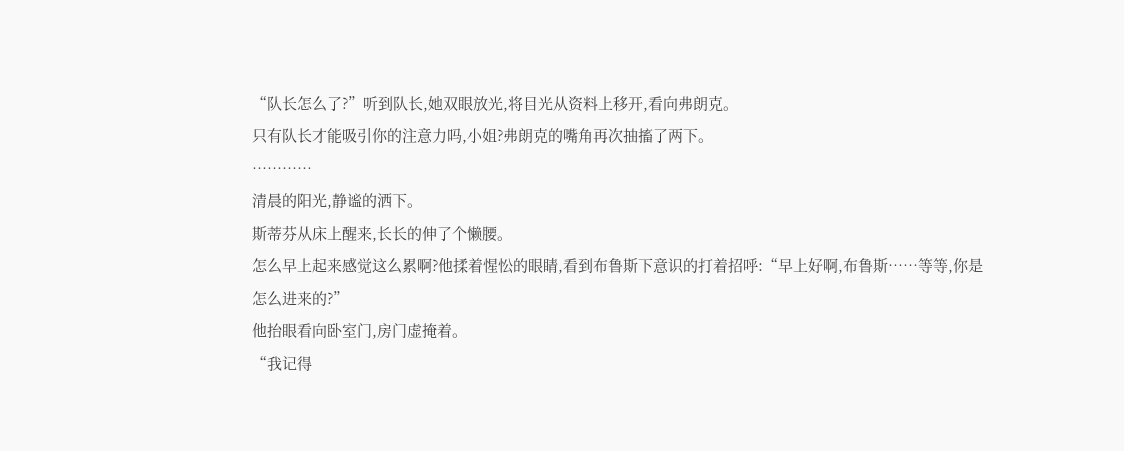“队长怎么了?”听到队长,她双眼放光,将目光从资料上移开,看向弗朗克。
只有队长才能吸引你的注意力吗,小姐?弗朗克的嘴角再次抽搐了两下。
…………
清晨的阳光,静谧的洒下。
斯蒂芬从床上醒来,长长的伸了个懒腰。
怎么早上起来感觉这么累啊?他揉着惺忪的眼睛,看到布鲁斯下意识的打着招呼:“早上好啊,布鲁斯……等等,你是怎么进来的?”
他抬眼看向卧室门,房门虚掩着。
“我记得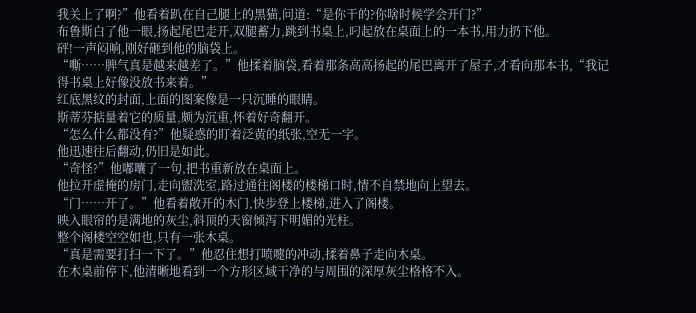我关上了啊?”他看着趴在自己腿上的黑猫,问道:“是你干的?你啥时候学会开门?”
布鲁斯白了他一眼,扬起尾巴走开,双腿蓄力,跳到书桌上,叼起放在桌面上的一本书,用力扔下他。
砰!一声闷响,刚好砸到他的脑袋上。
“嘶……脾气真是越来越差了。”他揉着脑袋,看着那条高高扬起的尾巴离开了屋子,才看向那本书,“我记得书桌上好像没放书来着。”
红底黑纹的封面,上面的图案像是一只沉睡的眼睛。
斯蒂芬掂量着它的质量,颇为沉重,怀着好奇翻开。
“怎么什么都没有?”他疑惑的盯着泛黄的纸张,空无一字。
他迅速往后翻动,仍旧是如此。
“奇怪?”他嘟囔了一句,把书重新放在桌面上。
他拉开虚掩的房门,走向盥洗室,路过通往阁楼的楼梯口时,情不自禁地向上望去。
“门……开了。”他看着敞开的木门,快步登上楼梯,进入了阁楼。
映入眼帘的是满地的灰尘,斜顶的天窗倾泻下明媚的光柱。
整个阁楼空空如也,只有一张木桌。
“真是需要打扫一下了。”他忍住想打喷嚏的冲动,揉着鼻子走向木桌。
在木桌前停下,他清晰地看到一个方形区域干净的与周围的深厚灰尘格格不入。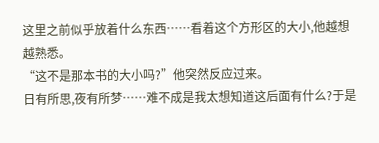这里之前似乎放着什么东西……看着这个方形区的大小,他越想越熟悉。
“这不是那本书的大小吗?”他突然反应过来。
日有所思,夜有所梦……难不成是我太想知道这后面有什么?于是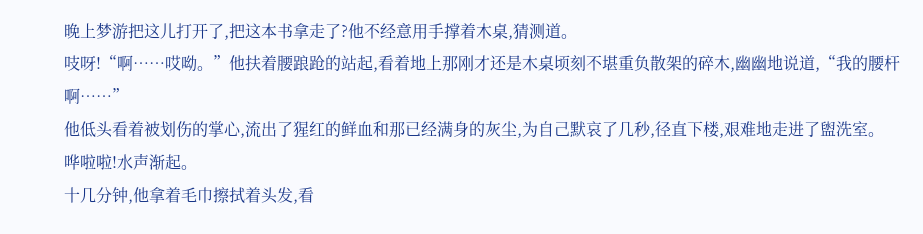晚上梦游把这儿打开了,把这本书拿走了?他不经意用手撑着木桌,猜测道。
吱呀!“啊……哎呦。”他扶着腰踉跄的站起,看着地上那刚才还是木桌顷刻不堪重负散架的碎木,幽幽地说道,“我的腰杆啊……”
他低头看着被划伤的掌心,流出了猩红的鲜血和那已经满身的灰尘,为自己默哀了几秒,径直下楼,艰难地走进了盥洗室。
哗啦啦!水声渐起。
十几分钟,他拿着毛巾擦拭着头发,看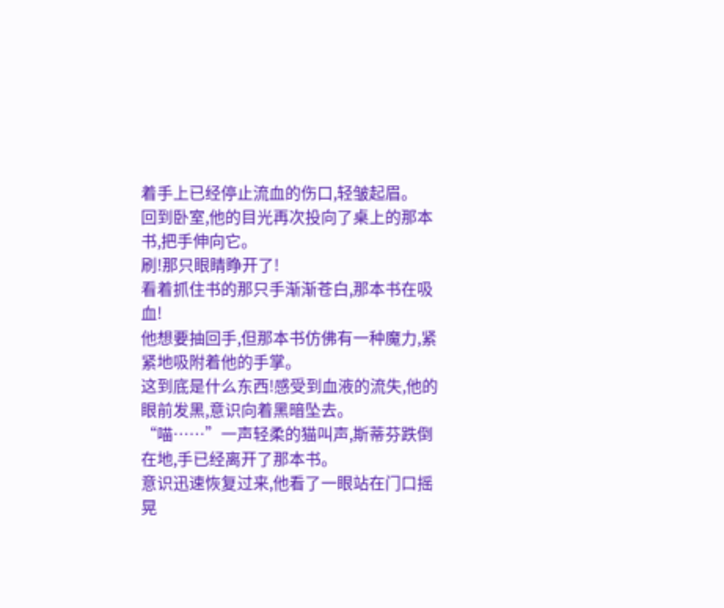着手上已经停止流血的伤口,轻皱起眉。
回到卧室,他的目光再次投向了桌上的那本书,把手伸向它。
刷!那只眼睛睁开了!
看着抓住书的那只手渐渐苍白,那本书在吸血!
他想要抽回手,但那本书仿佛有一种魔力,紧紧地吸附着他的手掌。
这到底是什么东西!感受到血液的流失,他的眼前发黑,意识向着黑暗坠去。
“喵……”一声轻柔的猫叫声,斯蒂芬跌倒在地,手已经离开了那本书。
意识迅速恢复过来,他看了一眼站在门口摇晃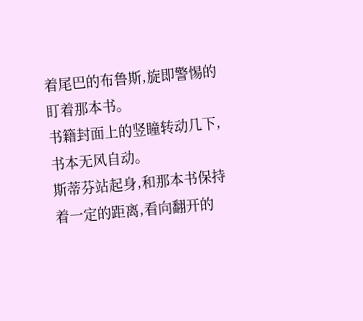着尾巴的布鲁斯,旋即警惕的盯着那本书。
书籍封面上的竖瞳转动几下,书本无风自动。
斯蒂芬站起身,和那本书保持着一定的距离,看向翻开的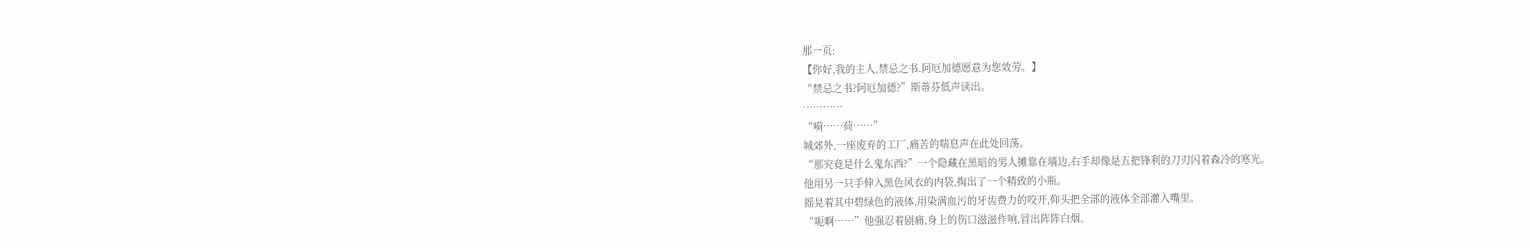那一页:
【你好,我的主人,禁忌之书.阿厄加德愿意为您效劳。】
“禁忌之书?阿厄加德?”斯蒂芬低声读出。
…………
“嗬……荷……”
城郊外,一座废弃的工厂,痛苦的喘息声在此处回荡。
“那究竟是什么鬼东西?”一个隐藏在黑暗的男人摊靠在墙边,右手却像是五把锋利的刀刃闪着森冷的寒光。
他用另一只手伸入黑色风衣的内袋,掏出了一个精致的小瓶。
摇晃着其中碧绿色的液体,用染满血污的牙齿费力的咬开,仰头把全部的液体全部灌入嘴里。
“呃啊……”他强忍着剧痛,身上的伤口滋滋作响,冒出阵阵白烟。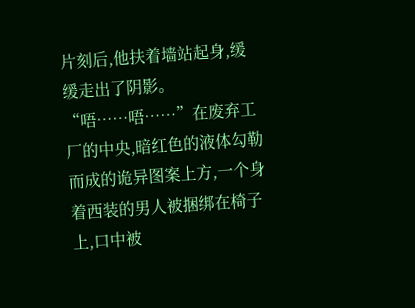片刻后,他扶着墙站起身,缓缓走出了阴影。
“唔……唔……”在废弃工厂的中央,暗红色的液体勾勒而成的诡异图案上方,一个身着西装的男人被捆绑在椅子上,口中被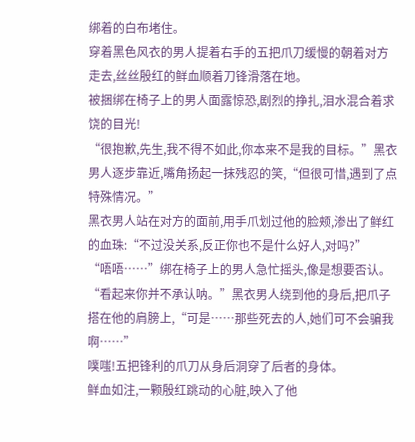绑着的白布堵住。
穿着黑色风衣的男人提着右手的五把爪刀缓慢的朝着对方走去,丝丝殷红的鲜血顺着刀锋滑落在地。
被捆绑在椅子上的男人面露惊恐,剧烈的挣扎,泪水混合着求饶的目光!
“很抱歉,先生,我不得不如此,你本来不是我的目标。”黑衣男人逐步靠近,嘴角扬起一抹残忍的笑,“但很可惜,遇到了点特殊情况。”
黑衣男人站在对方的面前,用手爪划过他的脸颊,渗出了鲜红的血珠:“不过没关系,反正你也不是什么好人,对吗?”
“唔唔……”绑在椅子上的男人急忙摇头,像是想要否认。
“看起来你并不承认呐。”黑衣男人绕到他的身后,把爪子搭在他的肩膀上,“可是……那些死去的人,她们可不会骗我啊……”
噗嗤!五把锋利的爪刀从身后洞穿了后者的身体。
鲜血如注,一颗殷红跳动的心脏,映入了他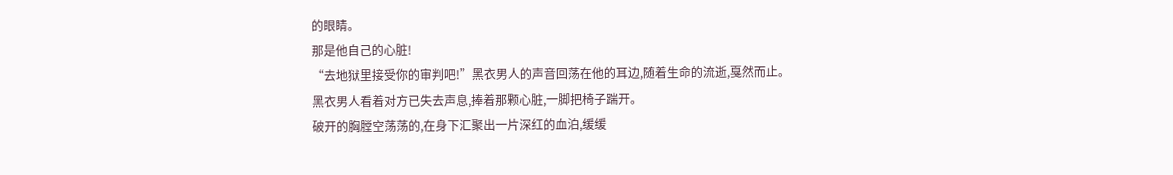的眼睛。
那是他自己的心脏!
“去地狱里接受你的审判吧!”黑衣男人的声音回荡在他的耳边,随着生命的流逝,戛然而止。
黑衣男人看着对方已失去声息,捧着那颗心脏,一脚把椅子踹开。
破开的胸膛空荡荡的,在身下汇聚出一片深红的血泊,缓缓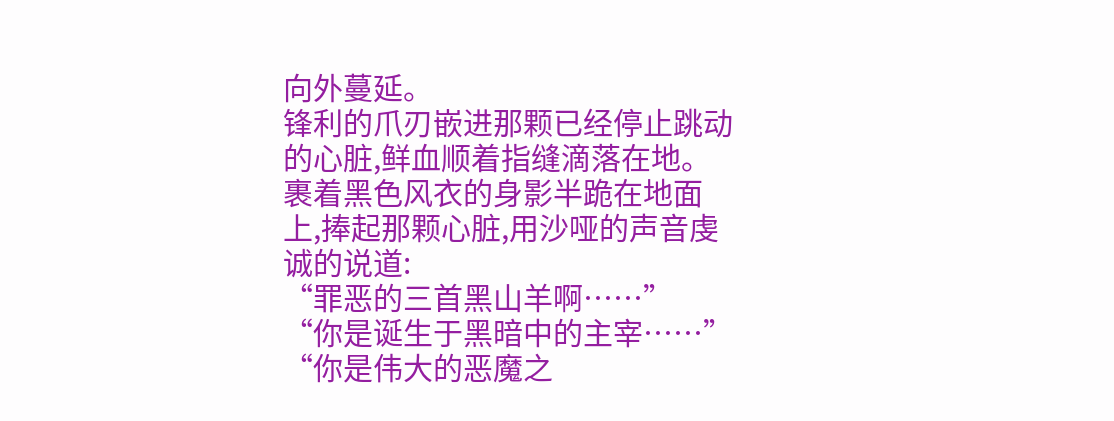向外蔓延。
锋利的爪刃嵌进那颗已经停止跳动的心脏,鲜血顺着指缝滴落在地。
裹着黑色风衣的身影半跪在地面上,捧起那颗心脏,用沙哑的声音虔诚的说道:
“罪恶的三首黑山羊啊……”
“你是诞生于黑暗中的主宰……”
“你是伟大的恶魔之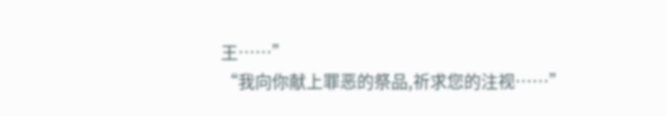王……”
“我向你献上罪恶的祭品,祈求您的注视……”